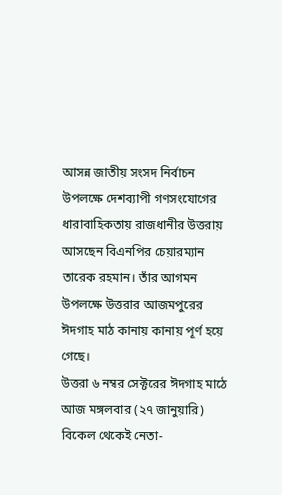আসন্ন জাতীয় সংসদ নির্বাচন উপলক্ষে দেশব্যাপী গণসংযোগের ধারাবাহিকতায় রাজধানীর উত্তরায় আসছেন বিএনপির চেয়ারম্যান তারেক রহমান। তাঁর আগমন উপলক্ষে উত্তরার আজমপুরের ঈদগাহ মাঠ কানায় কানায় পূর্ণ হয়ে গেছে।
উত্তরা ৬ নম্বর সেক্টরের ঈদগাহ মাঠে আজ মঙ্গলবার (২৭ জানুয়ারি) বিকেল থেকেই নেতা-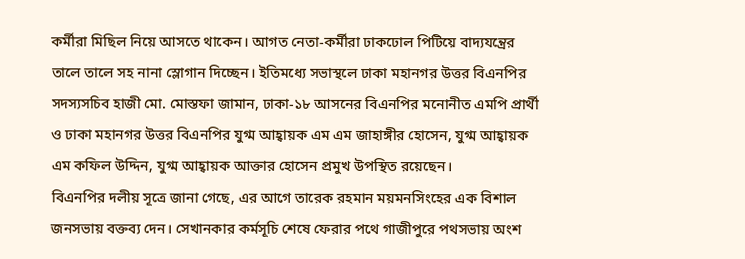কর্মীরা মিছিল নিয়ে আসতে থাকেন। আগত নেতা-কর্মীরা ঢাকঢোল পিটিয়ে বাদ্যযন্ত্রের তালে তালে সহ নানা স্লোগান দিচ্ছেন। ইতিমধ্যে সভাস্থলে ঢাকা মহানগর উত্তর বিএনপির সদস্যসচিব হাজী মো. মোস্তফা জামান, ঢাকা-১৮ আসনের বিএনপির মনোনীত এমপি প্রার্থী ও ঢাকা মহানগর উত্তর বিএনপির যুগ্ম আহ্বায়ক এম এম জাহাঙ্গীর হোসেন, যুগ্ম আহ্বায়ক এম কফিল উদ্দিন, যুগ্ম আহ্বায়ক আক্তার হোসেন প্রমুখ উপস্থিত রয়েছেন।
বিএনপির দলীয় সূত্রে জানা গেছে, এর আগে তারেক রহমান ময়মনসিংহের এক বিশাল জনসভায় বক্তব্য দেন। সেখানকার কর্মসূচি শেষে ফেরার পথে গাজীপুরে পথসভায় অংশ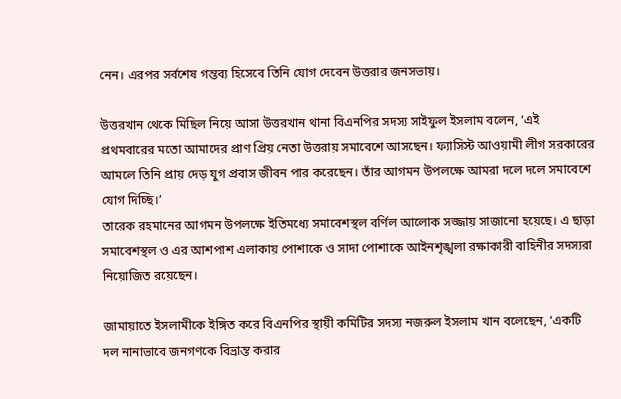নেন। এরপর সর্বশেষ গন্তব্য হিসেবে তিনি যোগ দেবেন উত্তরার জনসভায়।

উত্তরখান থেকে মিছিল নিয়ে আসা উত্তরখান থানা বিএনপির সদস্য সাইফুল ইসলাম বলেন, ‘এই প্রথমবারের মতো আমাদের প্রাণ প্রিয় নেতা উত্তরায় সমাবেশে আসছেন। ফ্যাসিস্ট আওয়ামী লীগ সরকারের আমলে তিনি প্রায় দেড় যুগ প্রবাস জীবন পার করেছেন। তাঁর আগমন উপলক্ষে আমরা দলে দলে সমাবেশে যোগ দিচ্ছি।’
তারেক রহমানের আগমন উপলক্ষে ইতিমধ্যে সমাবেশস্থল বর্ণিল আলোক সজ্জায় সাজানো হয়েছে। এ ছাড়া সমাবেশস্থল ও এর আশপাশ এলাকায় পোশাকে ও সাদা পোশাকে আইনশৃঙ্খলা রক্ষাকারী বাহিনীর সদস্যরা নিয়োজিত রয়েছেন।

জামায়াতে ইসলামীকে ইঙ্গিত করে বিএনপির স্থায়ী কমিটির সদস্য নজরুল ইসলাম খান বলেছেন, ‘একটি দল নানাভাবে জনগণকে বিভ্রান্ত করার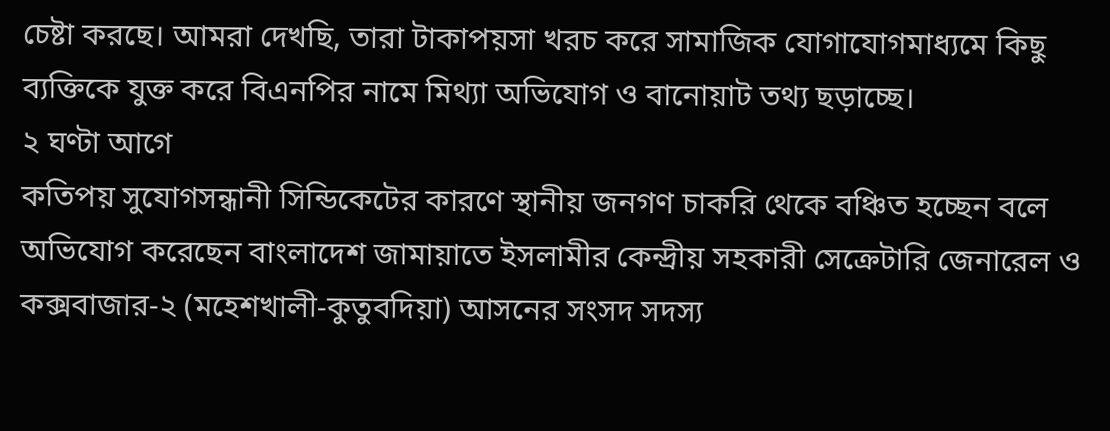চেষ্টা করছে। আমরা দেখছি, তারা টাকাপয়সা খরচ করে সামাজিক যোগাযোগমাধ্যমে কিছু ব্যক্তিকে যুক্ত করে বিএনপির নামে মিথ্যা অভিযোগ ও বানোয়াট তথ্য ছড়াচ্ছে।
২ ঘণ্টা আগে
কতিপয় সুযোগসন্ধানী সিন্ডিকেটের কারণে স্থানীয় জনগণ চাকরি থেকে বঞ্চিত হচ্ছেন বলে অভিযোগ করেছেন বাংলাদেশ জামায়াতে ইসলামীর কেন্দ্রীয় সহকারী সেক্রেটারি জেনারেল ও কক্সবাজার-২ (মহেশখালী-কুতুবদিয়া) আসনের সংসদ সদস্য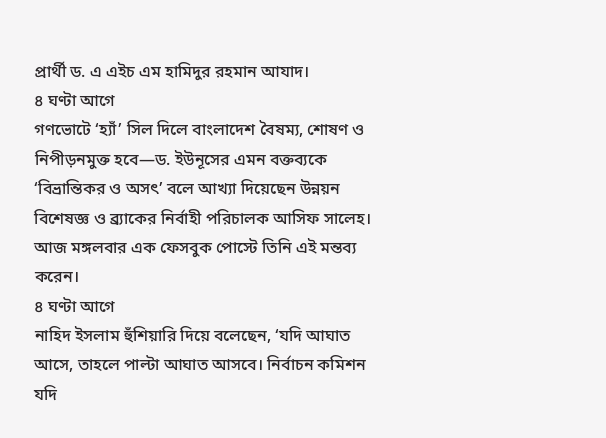প্রার্থী ড. এ এইচ এম হামিদুর রহমান আযাদ।
৪ ঘণ্টা আগে
গণভোটে ‘হ্যাঁ’ সিল দিলে বাংলাদেশ বৈষম্য, শোষণ ও নিপীড়নমুক্ত হবে—ড. ইউনূসের এমন বক্তব্যকে ‘বিভ্রান্তিকর ও অসৎ’ বলে আখ্যা দিয়েছেন উন্নয়ন বিশেষজ্ঞ ও ব্র্যাকের নির্বাহী পরিচালক আসিফ সালেহ। আজ মঙ্গলবার এক ফেসবুক পোস্টে তিনি এই মন্তব্য করেন।
৪ ঘণ্টা আগে
নাহিদ ইসলাম হুঁশিয়ারি দিয়ে বলেছেন, ‘যদি আঘাত আসে, তাহলে পাল্টা আঘাত আসবে। নির্বাচন কমিশন যদি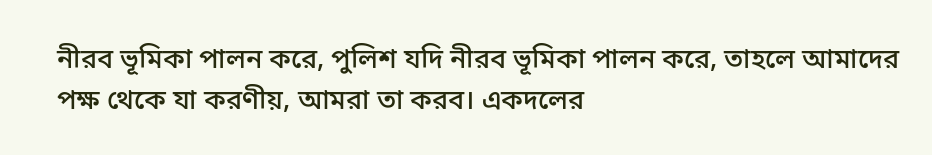নীরব ভূমিকা পালন করে, পুলিশ যদি নীরব ভূমিকা পালন করে, তাহলে আমাদের পক্ষ থেকে যা করণীয়, আমরা তা করব। একদলের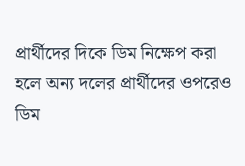প্রার্থীদের দিকে ডিম নিক্ষেপ করা হলে অন্য দলের প্রার্থীদের ওপরেও ডিম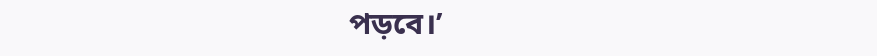পড়বে।’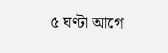৫ ঘণ্টা আগে